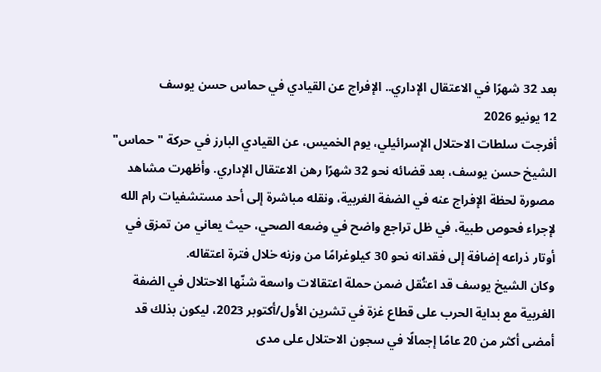بعد 32 شهرًا في الاعتقال الإداري.. الإفراج عن القيادي في حماس حسن يوسف
12 يونيو 2026
أفرجت سلطات الاحتلال الإسرائيلي، يوم الخميس، عن القيادي البارز في حركة "حماس" الشيخ حسن يوسف، بعد قضائه نحو 32 شهرًا رهن الاعتقال الإداري. وأظهرت مشاهد مصورة لحظة الإفراج عنه في الضفة الغربية، ونقله مباشرة إلى أحد مستشفيات رام الله لإجراء فحوص طبية، في ظل تراجع واضح في وضعه الصحي، حيث يعاني من تمزق في أوتار ذراعه إضافة إلى فقدانه نحو 30 كيلوغرامًا من وزنه خلال فترة اعتقاله.
وكان الشيخ يوسف قد اعتُقل ضمن حملة اعتقالات واسعة شنّها الاحتلال في الضفة الغربية مع بداية الحرب على قطاع غزة في تشرين الأول/أكتوبر 2023، ليكون بذلك قد أمضى أكثر من 20 عامًا إجمالًا في سجون الاحتلال على مدى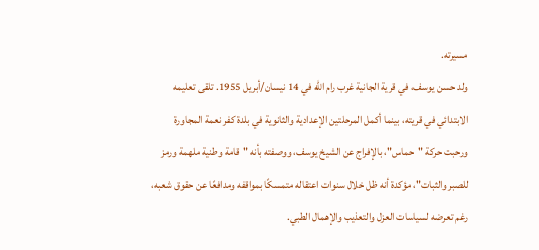مسيرته.
ولد حسن يوسف، في قرية الجانية غرب رام الله في 14 نيسان/أبريل 1955. تلقى تعليمه الابتدائي في قريته، بينما أكمل المرحلتين الإعدادية والثانوية في بلدة كفر نعمة المجاورة
ورحبت حركة "حماس"، بالإفراج عن الشيخ يوسف، ووصفته بأنه "قامة وطنية ملهمة ورمز للصبر والثبات"، مؤكدة أنه ظل خلال سنوات اعتقاله متمسكًا بمواقفه ومدافعًا عن حقوق شعبه، رغم تعرضه لسياسات العزل والتعذيب والإهمال الطبي.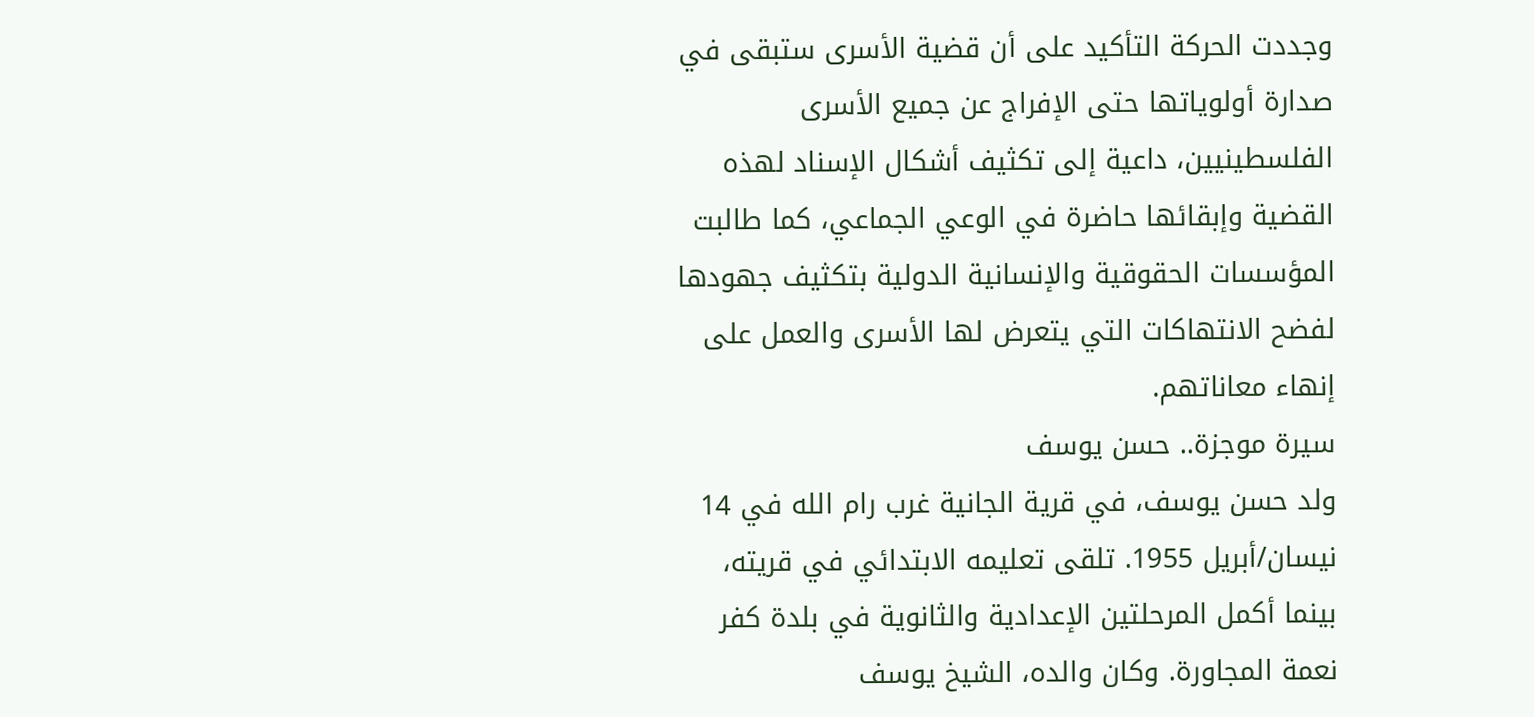وجددت الحركة التأكيد على أن قضية الأسرى ستبقى في صدارة أولوياتها حتى الإفراج عن جميع الأسرى الفلسطينيين، داعية إلى تكثيف أشكال الإسناد لهذه القضية وإبقائها حاضرة في الوعي الجماعي، كما طالبت المؤسسات الحقوقية والإنسانية الدولية بتكثيف جهودها لفضح الانتهاكات التي يتعرض لها الأسرى والعمل على إنهاء معاناتهم.
سيرة موجزة.. حسن يوسف
ولد حسن يوسف، في قرية الجانية غرب رام الله في 14 نيسان/أبريل 1955. تلقى تعليمه الابتدائي في قريته، بينما أكمل المرحلتين الإعدادية والثانوية في بلدة كفر نعمة المجاورة. وكان والده، الشيخ يوسف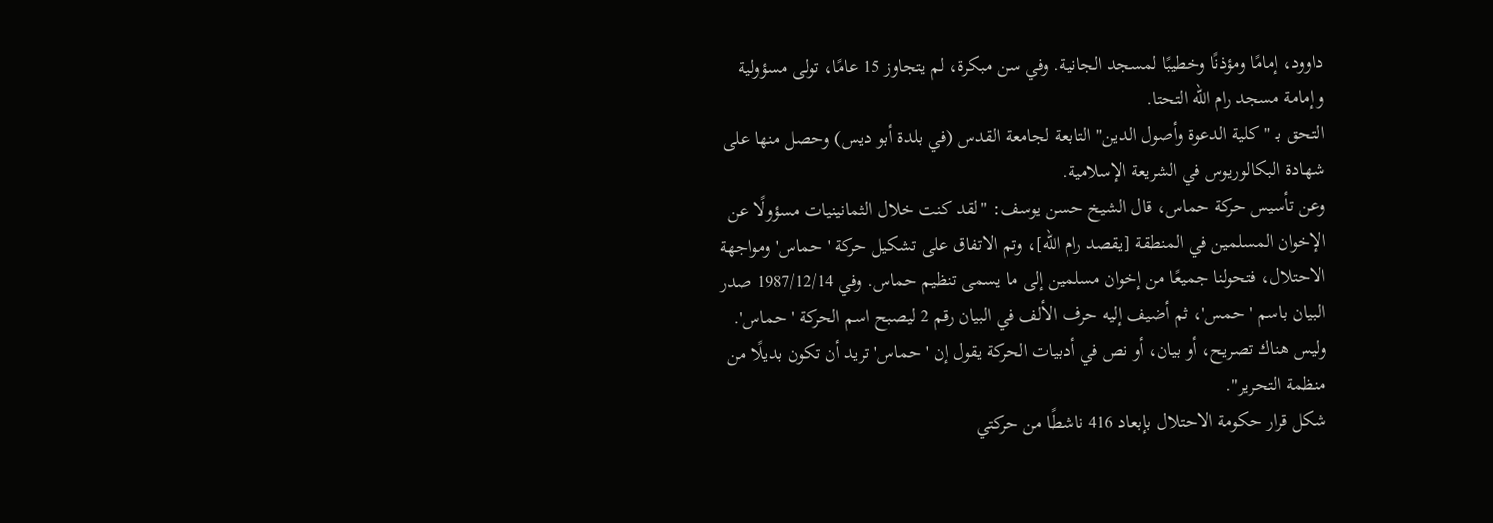داوود، إمامًا ومؤذنًا وخطيبًا لمسجد الجانية. وفي سن مبكرة، لم يتجاوز 15 عامًا، تولى مسؤولية وإمامة مسجد رام الله التحتا.
التحق بـ "كلية الدعوة وأصول الدين" التابعة لجامعة القدس (في بلدة أبو ديس) وحصل منها على شهادة البكالوريوس في الشريعة الإسلامية.
وعن تأسيس حركة حماس، قال الشيخ حسن يوسف: "لقد كنت خلال الثمانينيات مسؤولًا عن الإخوان المسلمين في المنطقة [يقصد رام الله]، وتم الاتفاق على تشكيل حركة 'حماس' ومواجهة الاحتلال، فتحولنا جميعًا من إخوان مسلمين إلى ما يسمى تنظيم حماس. وفي 1987/12/14 صدر البيان باسم 'حمس'، ثم أضيف إليه حرف الألف في البيان رقم 2 ليصبح اسم الحركة 'حماس'. وليس هناك تصريح، أو بيان، أو نص في أدبيات الحركة يقول إن 'حماس' تريد أن تكون بديلًا من منظمة التحرير".
شكل قرار حكومة الاحتلال بإبعاد 416 ناشطًا من حركتي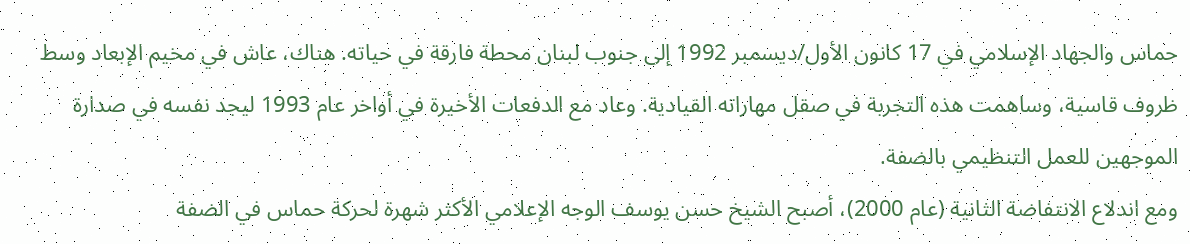حماس والجهاد الإسلامي في 17 كانون الأول/ديسمبر 1992 إلى جنوب لبنان محطة فارقة في حياته. هناك، عاش في مخيم الإبعاد وسط ظروف قاسية، وساهمت هذه التجربة في صقل مهاراته القيادية. وعاد مع الدفعات الأخيرة في أواخر عام 1993 ليجد نفسه في صدارة الموجهين للعمل التنظيمي بالضفة.
ومع اندلاع الانتفاضة الثانية (عام 2000)، أصبح الشيخ حسن يوسف الوجه الإعلامي الأكثر شهرة لحركة حماس في الضفة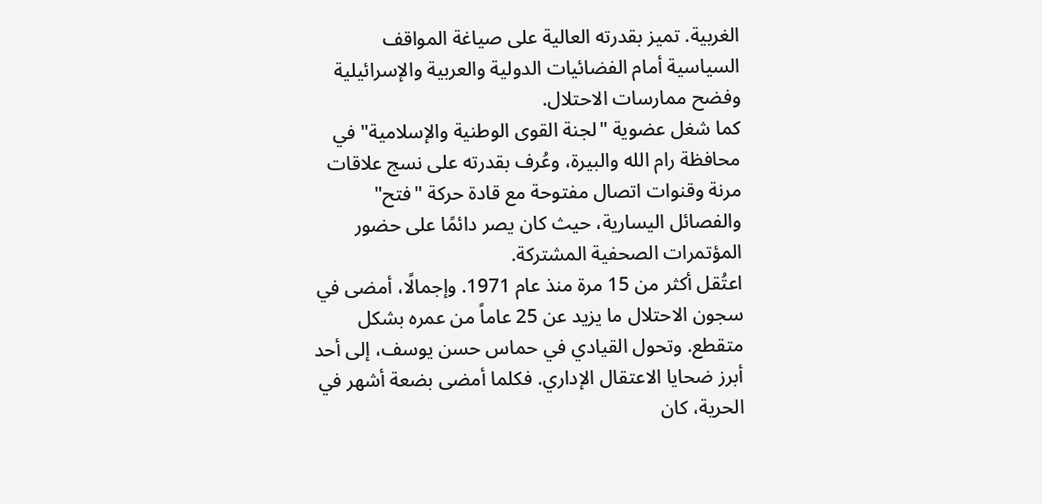الغربية. تميز بقدرته العالية على صياغة المواقف السياسية أمام الفضائيات الدولية والعربية والإسرائيلية وفضح ممارسات الاحتلال.
كما شغل عضوية "لجنة القوى الوطنية والإسلامية" في محافظة رام الله والبيرة، وعُرف بقدرته على نسج علاقات مرنة وقنوات اتصال مفتوحة مع قادة حركة "فتح" والفصائل اليسارية، حيث كان يصر دائمًا على حضور المؤتمرات الصحفية المشتركة.
اعتُقل أكثر من 15 مرة منذ عام 1971. وإجمالًا، أمضى في سجون الاحتلال ما يزيد عن 25 عاماً من عمره بشكل متقطع. وتحول القيادي في حماس حسن يوسف، إلى أحد أبرز ضحايا الاعتقال الإداري. فكلما أمضى بضعة أشهر في الحرية، كان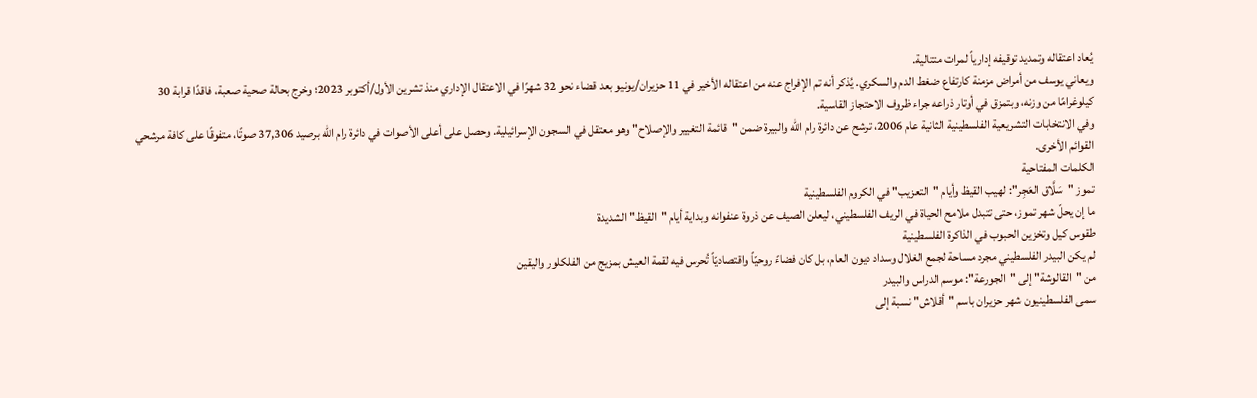يُعاد اعتقاله وتمديد توقيفه إدارياً لمرات متتالية.
ويعاني يوسف من أمراض مزمنة كارتفاع ضغط الدم والسكري. يُذكر أنه تم الإفراج عنه من اعتقاله الأخير في 11 حزيران/يونيو بعد قضاء نحو 32 شهرًا في الاعتقال الإداري منذ تشرين الأول/أكتوبر 2023؛ وخرج بحالة صحية صعبة، فاقدًا قرابة 30 كيلوغرامًا من وزنه، وبتمزق في أوتار ذراعه جراء ظروف الاحتجاز القاسية.
وفي الانتخابات التشريعية الفلسطينية الثانية عام 2006، ترشح عن دائرة رام الله والبيرة ضمن "قائمة التغيير والإصلاح" وهو معتقل في السجون الإسرائيلية. وحصل على أعلى الأصوات في دائرة رام الله برصيد 37,306 صوتًا، متفوقًا على كافة مرشحي القوائم الأخرى.
الكلمات المفتاحية
تموز "سَلَّاق العَجِر": لهيب القيظ وأيام "التعزيب" في الكروم الفلسطينية
ما إن يحلّ شهر تموز، حتى تتبدل ملامح الحياة في الريف الفلسطيني، ليعلن الصيف عن ذروة عنفوانه وبداية أيام "القيظ" الشديدة
طقوس كيل وتخزين الحبوب في الذاكرة الفلسطينية
لم يكن البيدر الفلسطيني مجرد مساحة لجمع الغلال وسداد ديون العام، بل كان فضاءً روحيّاً واقتصاديّاً تُحرس فيه لقمة العيش بمزيج من الفلكلور واليقين
من "القالوشة" إلى "الجورعة": موسم الدراس والبيدر
سمى الفلسطينيون شهر حزيران باسم "أقلاش" نسبة إلى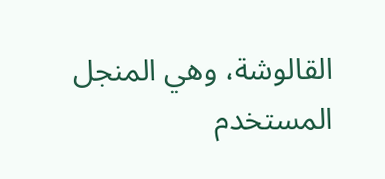القالوشة، وهي المنجل المستخدم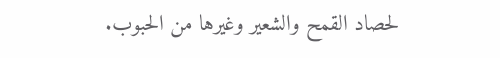لحصاد القمح والشعير وغيرها من الحبوب.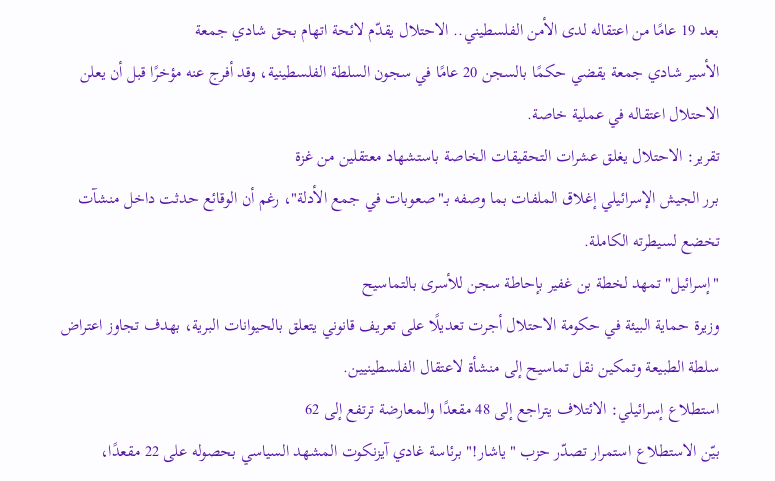بعد 19 عامًا من اعتقاله لدى الأمن الفلسطيني.. الاحتلال يقدّم لائحة اتهام بحق شادي جمعة
الأسير شادي جمعة يقضي حكمًا بالسجن 20 عامًا في سجون السلطة الفلسطينية، وقد أفرج عنه مؤخرًا قبل أن يعلن الاحتلال اعتقاله في عملية خاصة.
تقرير: الاحتلال يغلق عشرات التحقيقات الخاصة باستشهاد معتقلين من غزة
برر الجيش الإسرائيلي إغلاق الملفات بما وصفه بـ"صعوبات في جمع الأدلة"، رغم أن الوقائع حدثت داخل منشآت تخضع لسيطرته الكاملة.
"إسرائيل" تمهد لخطة بن غفير بإحاطة سجن للأسرى بالتماسيح
وزيرة حماية البيئة في حكومة الاحتلال أجرت تعديلًا على تعريف قانوني يتعلق بالحيوانات البرية، بهدف تجاوز اعتراض سلطة الطبيعة وتمكين نقل تماسيح إلى منشأة لاعتقال الفلسطينيين.
استطلاع إسرائيلي: الائتلاف يتراجع إلى 48 مقعدًا والمعارضة ترتفع إلى 62
بيّن الاستطلاع استمرار تصدّر حزب "ياشار!" برئاسة غادي آيزنكوت المشهد السياسي بحصوله على 22 مقعدًا،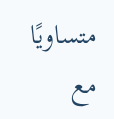متساويًا مع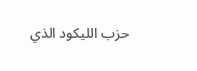حزب الليكود الذي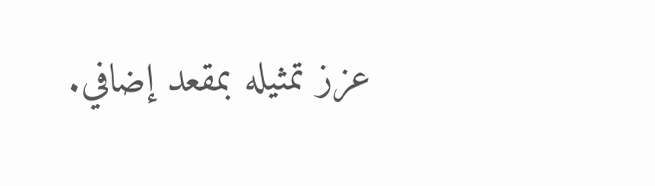عزز تمثيله بمقعد إضافي.